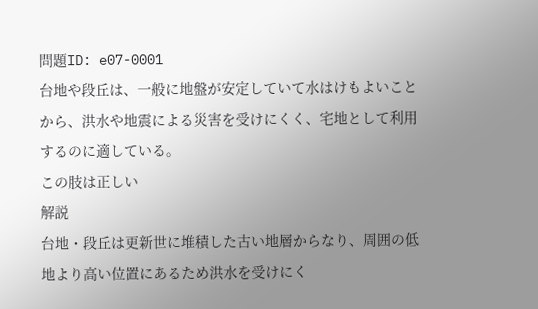問題ID: e07-0001
台地や段丘は、一般に地盤が安定していて水はけもよいことから、洪水や地震による災害を受けにくく、宅地として利用するのに適している。
この肢は正しい
解説
台地・段丘は更新世に堆積した古い地層からなり、周囲の低地より高い位置にあるため洪水を受けにく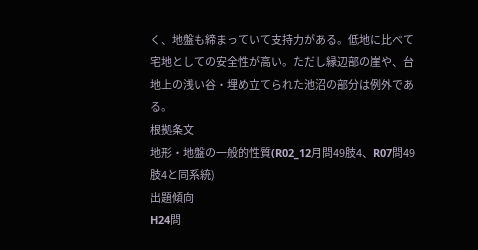く、地盤も締まっていて支持力がある。低地に比べて宅地としての安全性が高い。ただし縁辺部の崖や、台地上の浅い谷・埋め立てられた池沼の部分は例外である。
根拠条文
地形・地盤の一般的性質(R02_12月問49肢4、R07問49肢4と同系統)
出題傾向
H24問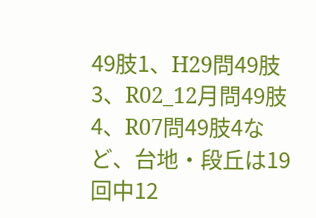49肢1、H29問49肢3、R02_12月問49肢4、R07問49肢4など、台地・段丘は19回中12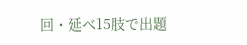回・延べ15肢で出題